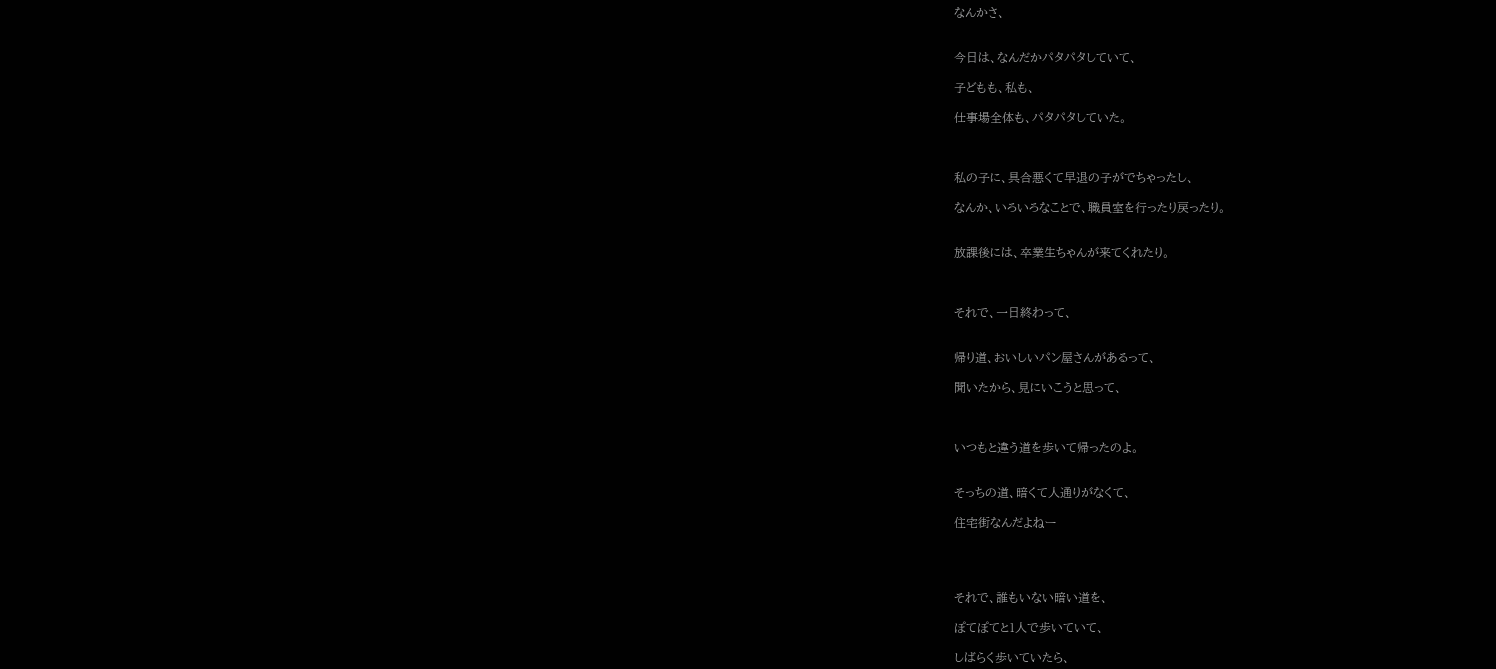なんかさ、


今日は、なんだかパタパタしていて、

子どもも、私も、

仕事場全体も、パタパタしていた。



私の子に、具合悪くて早退の子がでちゃったし、

なんか、いろいろなことで、職員室を行ったり戻ったり。


放課後には、卒業生ちゃんが来てくれたり。



それで、一日終わって、


帰り道、おいしいパン屋さんがあるって、

聞いたから、見にいこうと思って、



いつもと違う道を歩いて帰ったのよ。


そっちの道、暗くて人通りがなくて、

住宅街なんだよねー




それで、誰もいない暗い道を、

ぽてぽてと1人で歩いていて、

しばらく歩いていたら、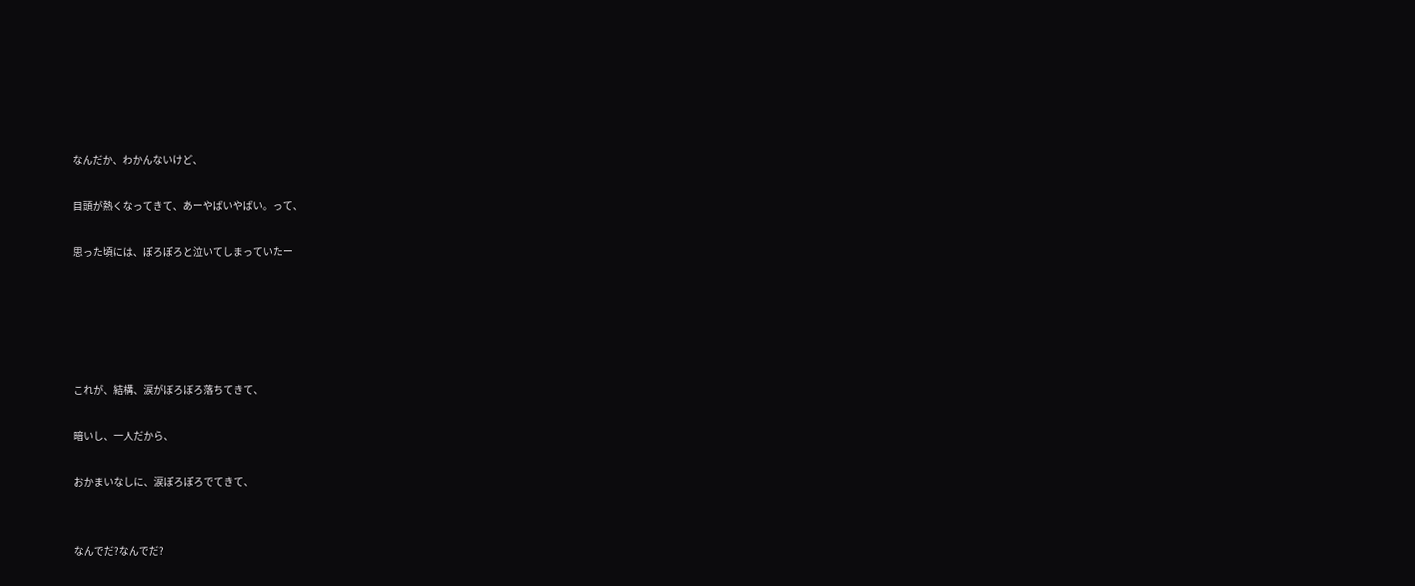なんだか、わかんないけど、

目頭が熱くなってきて、あーやばいやばい。って、

思った頃には、ぽろぽろと泣いてしまっていたー





これが、結構、涙がぼろぼろ落ちてきて、

暗いし、一人だから、

おかまいなしに、涙ぽろぽろでてきて、


なんでだ?なんでだ?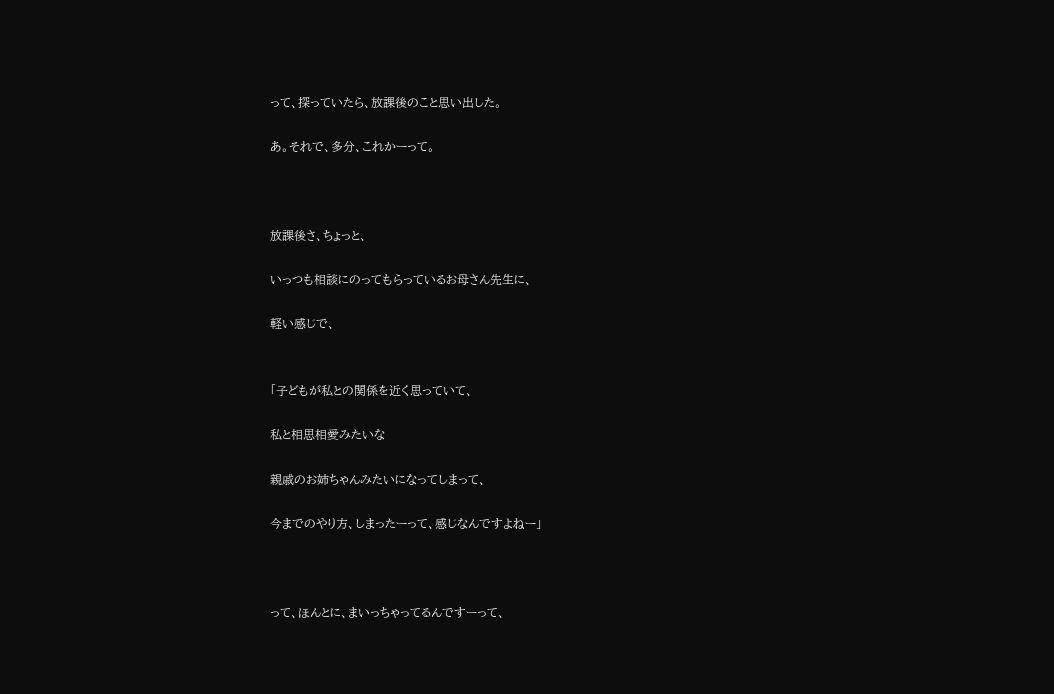って、探っていたら、放課後のこと思い出した。

あ。それで、多分、これかーって。



放課後さ、ちょっと、

いっつも相談にのってもらっているお母さん先生に、

軽い感じで、


「子どもが私との関係を近く思っていて、

私と相思相愛みたいな

親戚のお姉ちゃんみたいになってしまって、

今までのやり方、しまったーって、感じなんですよねー」



って、ほんとに、まいっちゃってるんですーって、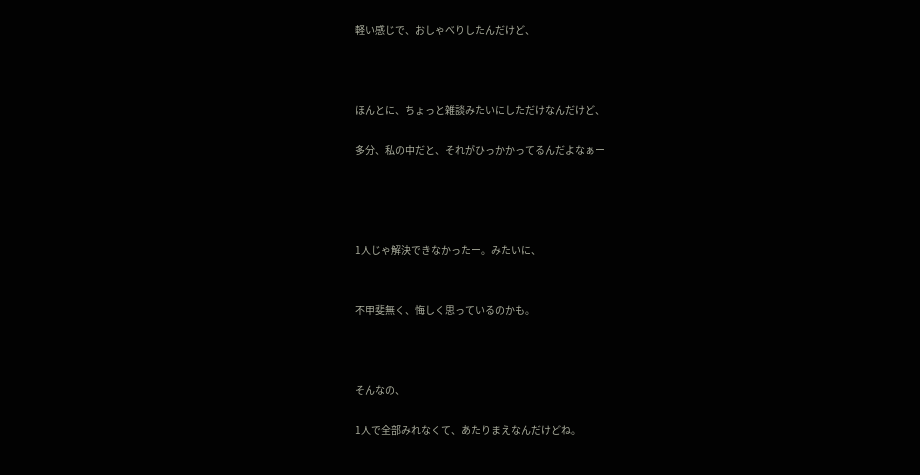軽い感じで、おしゃべりしたんだけど、



ほんとに、ちょっと雑談みたいにしただけなんだけど、

多分、私の中だと、それがひっかかってるんだよなぁー




1人じゃ解決できなかったー。みたいに、


不甲斐無く、悔しく思っているのかも。



そんなの、

1人で全部みれなくて、あたりまえなんだけどね。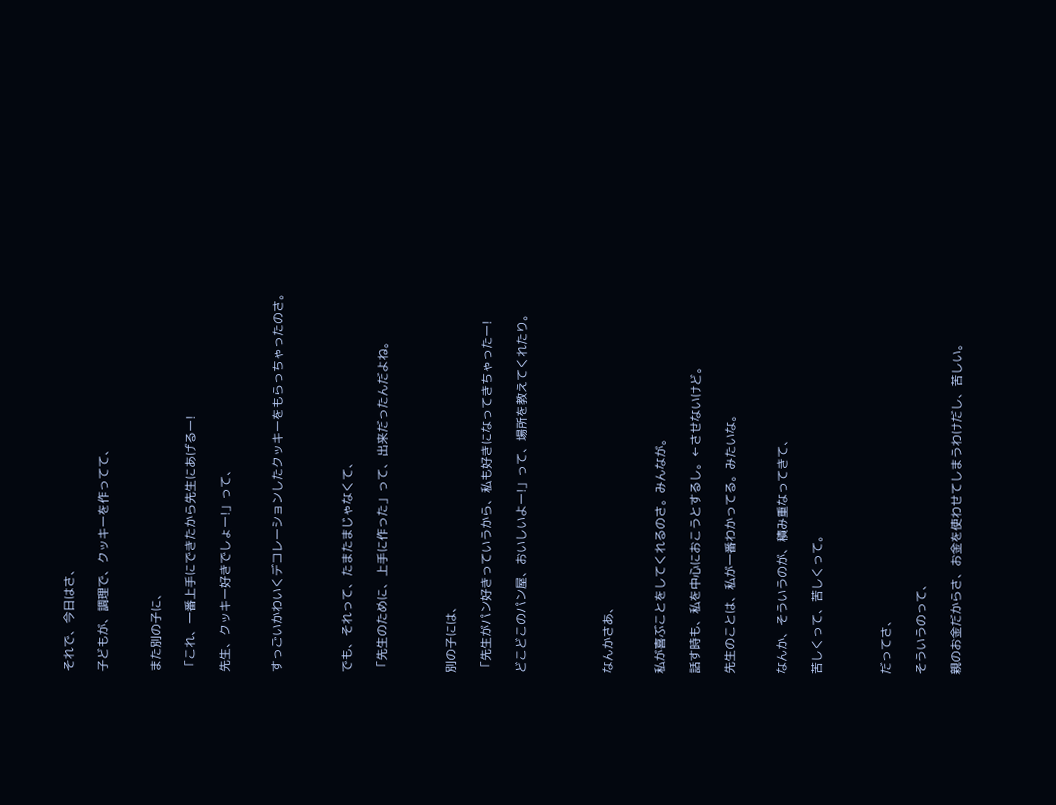それで、今日はさ、

子どもが、調理で、クッキーを作ってて、


また別の子に、

「これ、一番上手にできたから先生にあげるー!

先生、クッキー好きでしょー!」って、


すっごいかわいくデコレーションしたクッキーをもらっちゃったのさ。



でも、それって、たまたまじゃなくて、

「先生のために、上手に作った」って、出来だったんだよね。



別の子には、

「先生がパン好きっていうから、私も好きになってきちゃったー!

どこどこのパン屋、おいしいよー!」って、場所を教えてくれたり。




なんかさあ、


私が喜ぶことをしてくれるのさ。みんなが。

話す時も、私を中心におこうとするし。←させないけど。

先生のことは、私が一番わかってる。みたいな。


なんか、そういうのが、積み重なってきて、

苦しくって、苦しくって。



だってさ、

そういうのって、

親のお金だからさ、お金を使わせてしまうわけだし、苦しい。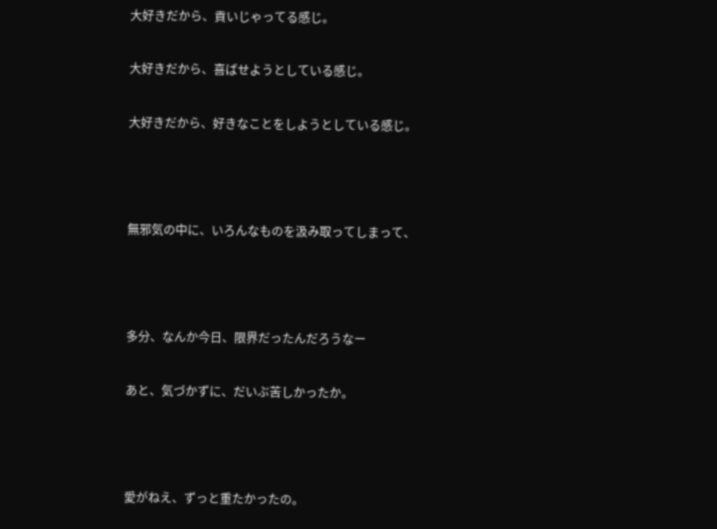大好きだから、貢いじゃってる感じ。

大好きだから、喜ばせようとしている感じ。

大好きだから、好きなことをしようとしている感じ。



無邪気の中に、いろんなものを汲み取ってしまって、



多分、なんか今日、限界だったんだろうなー

あと、気づかずに、だいぶ苦しかったか。



愛がねえ、ずっと重たかったの。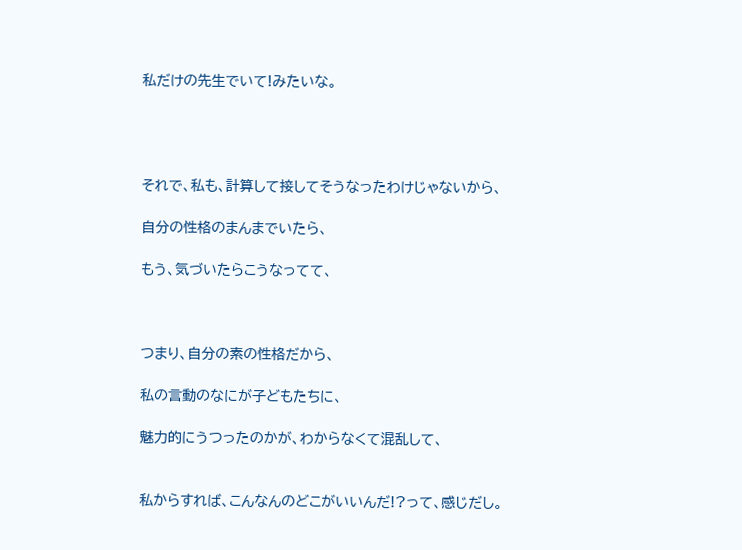私だけの先生でいて!みたいな。




それで、私も、計算して接してそうなったわけじゃないから、

自分の性格のまんまでいたら、

もう、気づいたらこうなってて、



つまり、自分の素の性格だから、

私の言動のなにが子どもたちに、

魅力的にうつったのかが、わからなくて混乱して、


私からすれば、こんなんのどこがいいんだ!?って、感じだし。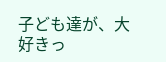子ども達が、大好きっ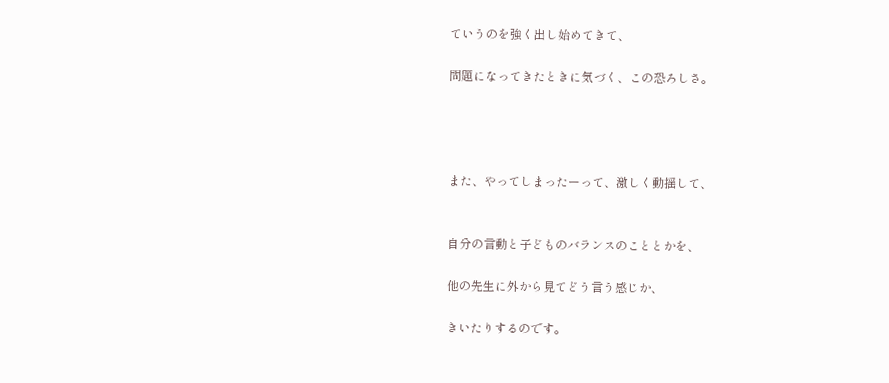ていうのを強く出し始めてきて、

問題になってきたときに気づく、この恐ろしさ。




また、やってしまったーって、激しく動揺して、


自分の言動と子どものバランスのこととかを、

他の先生に外から見てどう言う感じか、

きいたりするのです。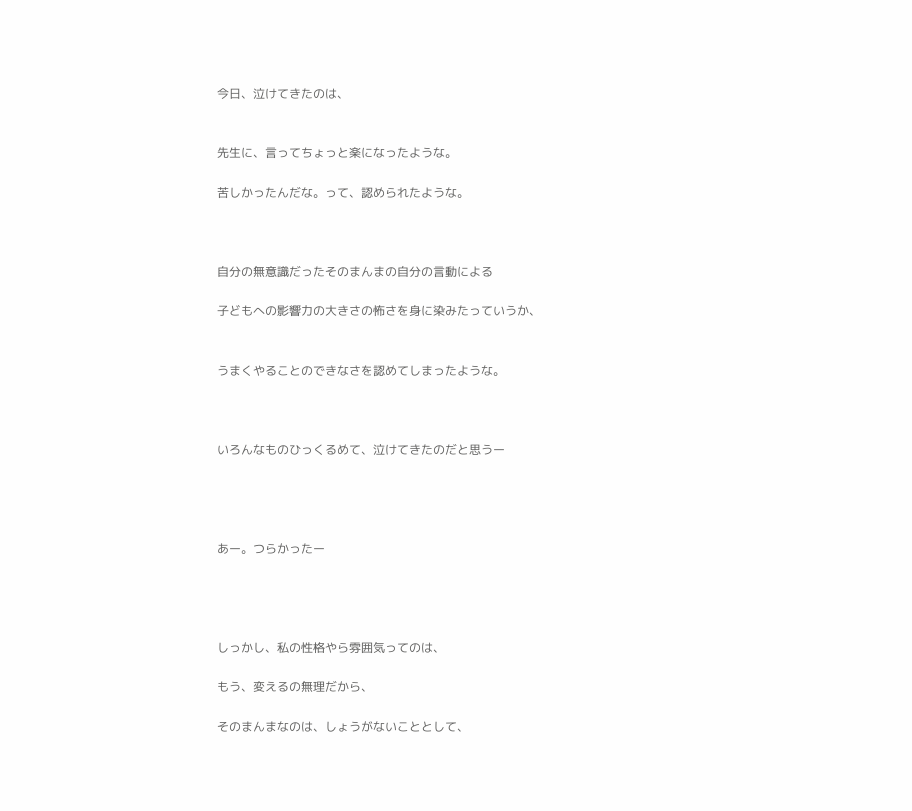今日、泣けてきたのは、


先生に、言ってちょっと楽になったような。

苦しかったんだな。って、認められたような。



自分の無意識だったそのまんまの自分の言動による

子どもへの影響力の大きさの怖さを身に染みたっていうか、


うまくやることのできなさを認めてしまったような。



いろんなものひっくるめて、泣けてきたのだと思うー




あー。つらかったー




しっかし、私の性格やら雰囲気ってのは、

もう、変えるの無理だから、

そのまんまなのは、しょうがないこととして、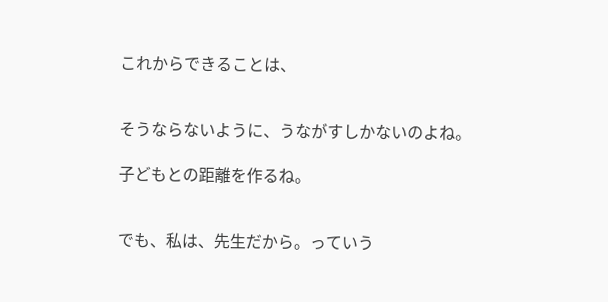これからできることは、


そうならないように、うながすしかないのよね。

子どもとの距離を作るね。


でも、私は、先生だから。っていう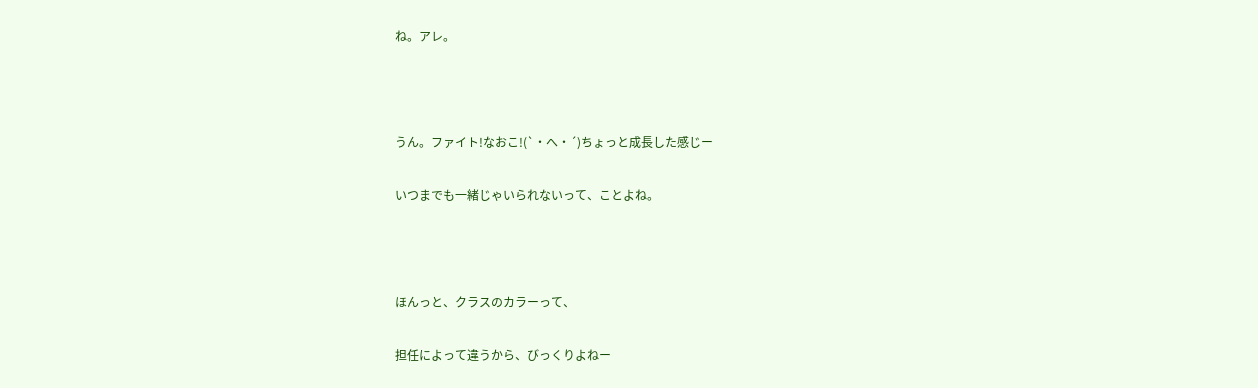ね。アレ。



うん。ファイト!なおこ!(`・へ・´)ちょっと成長した感じー

いつまでも一緒じゃいられないって、ことよね。



ほんっと、クラスのカラーって、

担任によって違うから、びっくりよねー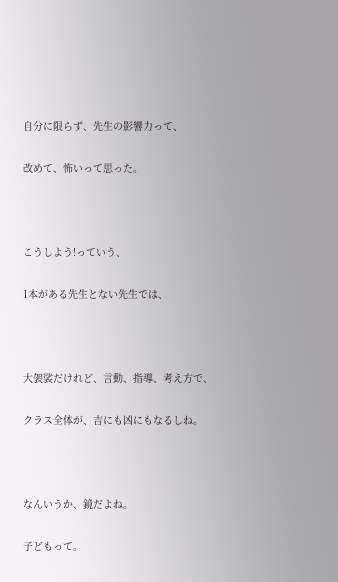自分に限らず、先生の影響力って、

改めて、怖いって思った。



こうしよう!っていう、

1本がある先生とない先生では、



大袈裟だけれど、言動、指導、考え方で、

クラス全体が、吉にも凶にもなるしね。



なんいうか、鏡だよね。

子どもって。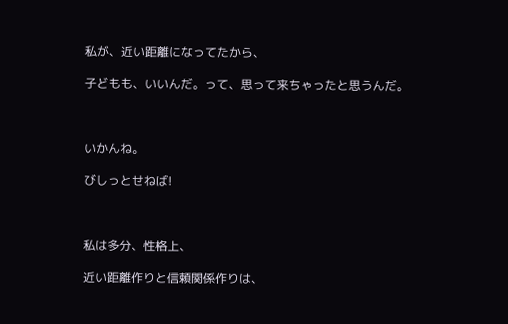私が、近い距離になってたから、

子どもも、いいんだ。って、思って来ちゃったと思うんだ。



いかんね。

びしっとせねば!



私は多分、性格上、

近い距離作りと信頼関係作りは、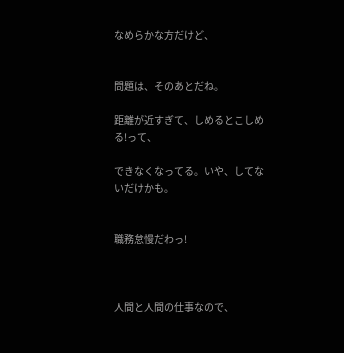なめらかな方だけど、


問題は、そのあとだね。

距離が近すぎて、しめるとこしめる!って、

できなくなってる。いや、してないだけかも。


職務怠慢だわっ!



人間と人間の仕事なので、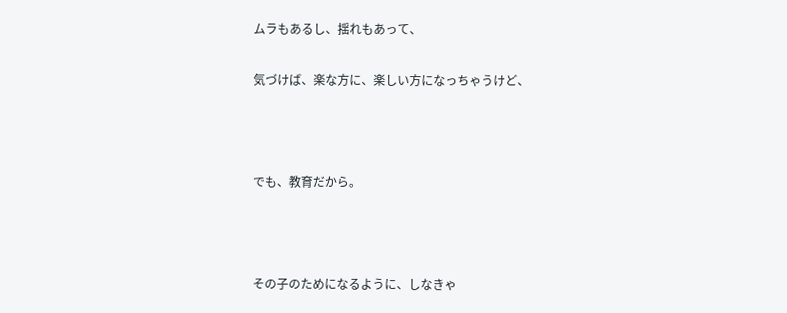ムラもあるし、揺れもあって、

気づけば、楽な方に、楽しい方になっちゃうけど、



でも、教育だから。



その子のためになるように、しなきゃ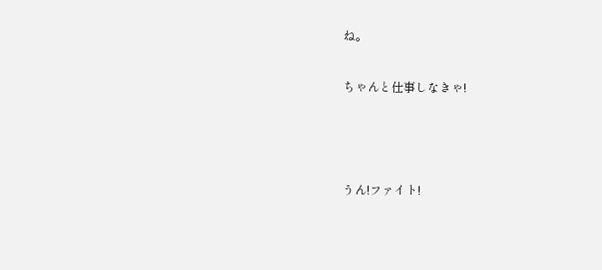ね。

ちゃんと仕事しなきゃ!



うん!ファイト!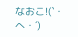なおこ!(`・へ・´)